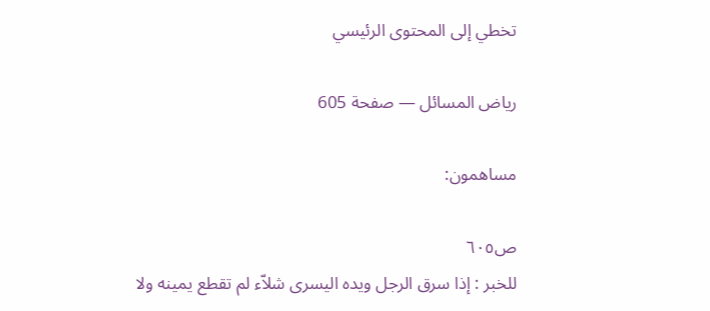تخطي إلى المحتوى الرئيسي

رياض المسائل — صفحة 605

مساهمون:

ص٦٠٥
للخبر : إذا سرق الرجل ويده اليسرى شلاّء لم تقطع يمينه ولا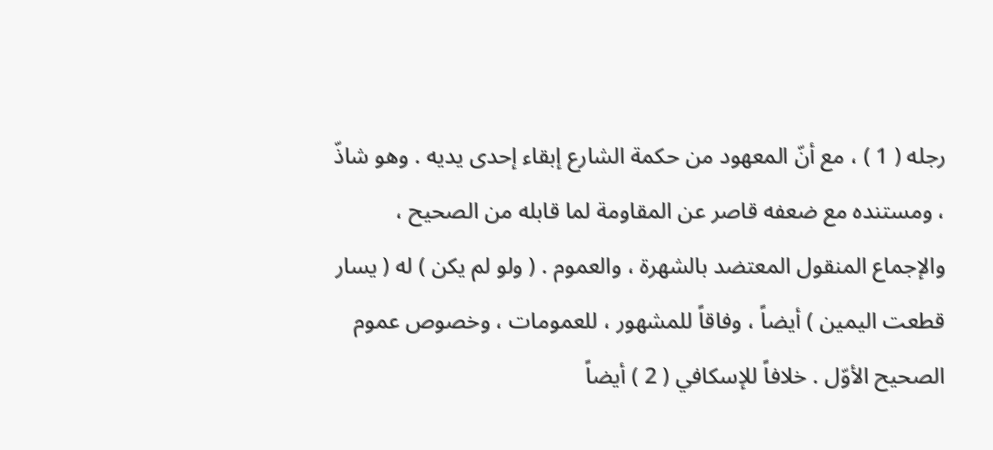رجله ( 1 ) ، مع أنّ المعهود من حكمة الشارع إبقاء إحدى يديه . وهو شاذّ ، ومستنده مع ضعفه قاصر عن المقاومة لما قابله من الصحيح ، والإجماع المنقول المعتضد بالشهرة ، والعموم . ( ولو لم يكن ) له ( يسار قطعت اليمين ) أيضاً ، وفاقاً للمشهور ، للعمومات ، وخصوص عموم الصحيح الأوّل . خلافاً للإسكافي ( 2 ) أيضاً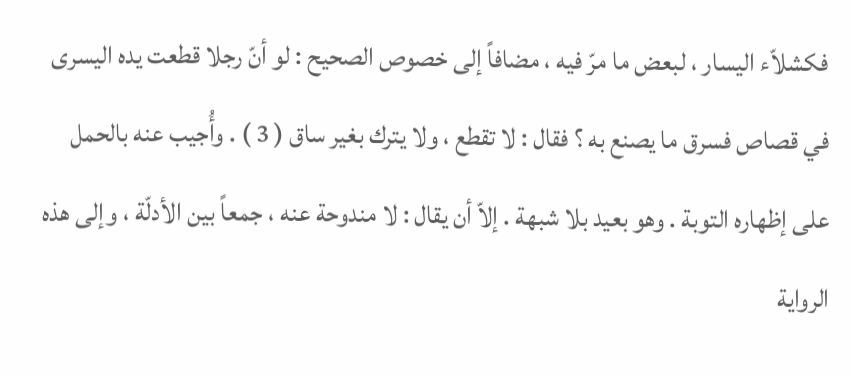فكشلاّء اليسار ، لبعض ما مرّ فيه ، مضافاً إلى خصوص الصحيح : لو أنّ رجلا قطعت يده اليسرى في قصاص فسرق ما يصنع به ؟ فقال : لا تقطع ، ولا يترك بغير ساق ( 3 ) . وأُجيب عنه بالحمل على إظهاره التوبة . وهو بعيد بلا شبهة . إلاّ أن يقال : لا مندوحة عنه ، جمعاً بين الأدلّة ، وإلى هذه الرواية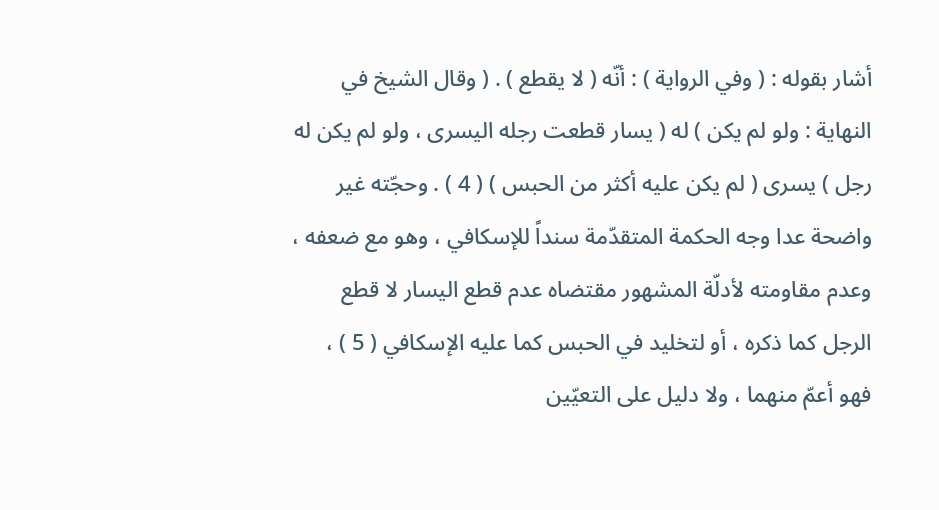أشار بقوله : ( وفي الرواية ) : أنّه ( لا يقطع ) . ( وقال الشيخ في النهاية : ولو لم يكن ) له ( يسار قطعت رجله اليسرى ، ولو لم يكن له رجل ) يسرى ( لم يكن عليه أكثر من الحبس ) ( 4 ) . وحجّته غير واضحة عدا وجه الحكمة المتقدّمة سنداً للإسكافي ، وهو مع ضعفه ، وعدم مقاومته لأدلّة المشهور مقتضاه عدم قطع اليسار لا قطع الرجل كما ذكره ، أو لتخليد في الحبس كما عليه الإسكافي ( 5 ) ، فهو أعمّ منهما ، ولا دليل على التعيّين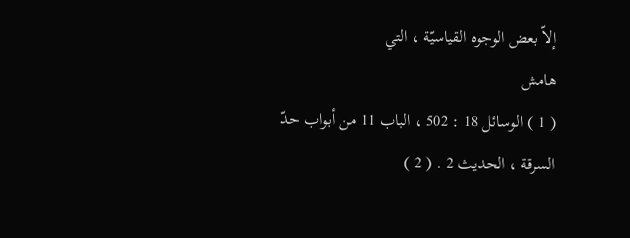إلاّ بعض الوجوه القياسيّة ، التي
هامش
( 1 ) الوسائل 18 : 502 ، الباب 11 من أبواب حدّ السرقة ، الحديث 2 . ( 2 )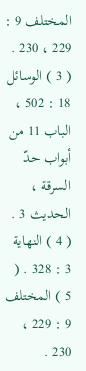المختلف 9 : 229 ، 230 . ( 3 ) الوسائل 18 : 502 ، الباب 11 من أبواب حدّ السرقة ، الحديث 3 . ( 4 ) النهاية 3 : 328 . ( 5 ) المختلف 9 : 229 ، 230 .